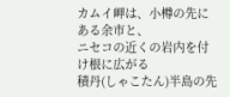カムイ岬は、小樽の先にある余市と、
ニセコの近くの岩内を付け根に広がる
積丹(しゃこたん)半島の先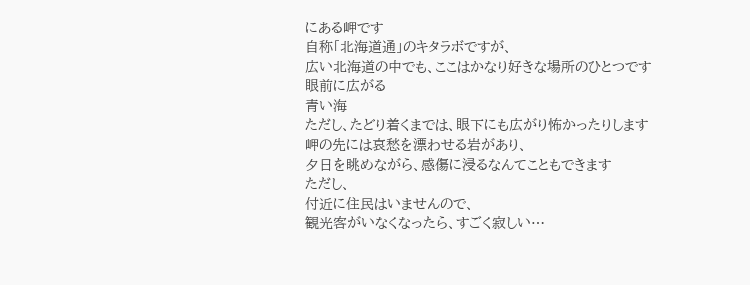にある岬です
自称「北海道通」のキタラボですが、
広い北海道の中でも、ここはかなり好きな場所のひとつです
眼前に広がる
青い海
ただし、たどり着くまでは、眼下にも広がり怖かったりします
岬の先には哀愁を漂わせる岩があり、
夕日を眺めながら、感傷に浸るなんてこともできます
ただし、
付近に住民はいませんので、
観光客がいなくなったら、すごく寂しい…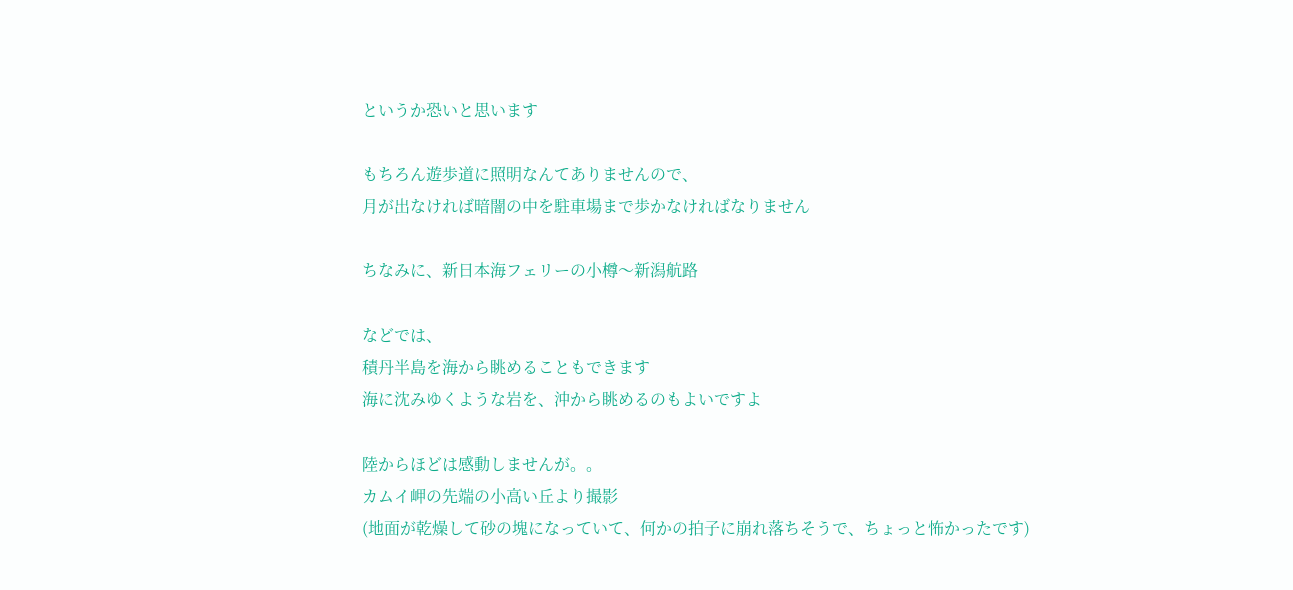というか恐いと思います

もちろん遊歩道に照明なんてありませんので、
月が出なければ暗闇の中を駐車場まで歩かなければなりません

ちなみに、新日本海フェリーの小樽〜新潟航路

などでは、
積丹半島を海から眺めることもできます
海に沈みゆくような岩を、沖から眺めるのもよいですよ

陸からほどは感動しませんが。。
カムイ岬の先端の小高い丘より撮影
(地面が乾燥して砂の塊になっていて、何かの拍子に崩れ落ちそうで、ちょっと怖かったです)